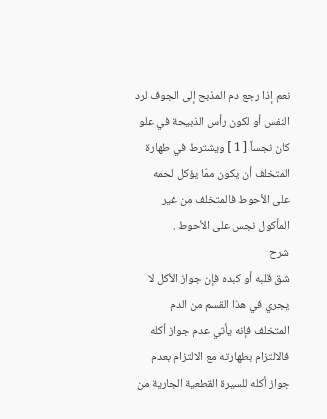نعم إذا رجع دم المذبح إلى الجوف لرد النفس أو لكون رأس الذبيحة في علو
كان نجساً [ 1 ] ويشترط في طهارة المتخلف أن يكون ممّا يؤكل لحمه على الأحوط فالمتخلف من غير المأكول نجس على الأحوط .
شرح
شق قلبه أو كبده فإن جواز الأكل لا يجري في هذا القسم من الدم المتخلف فإنه يأتي عدم جواز أكله فالالتزام بطهارته مع الالتزام بعدم جواز أكله للسيرة القطعية الجارية من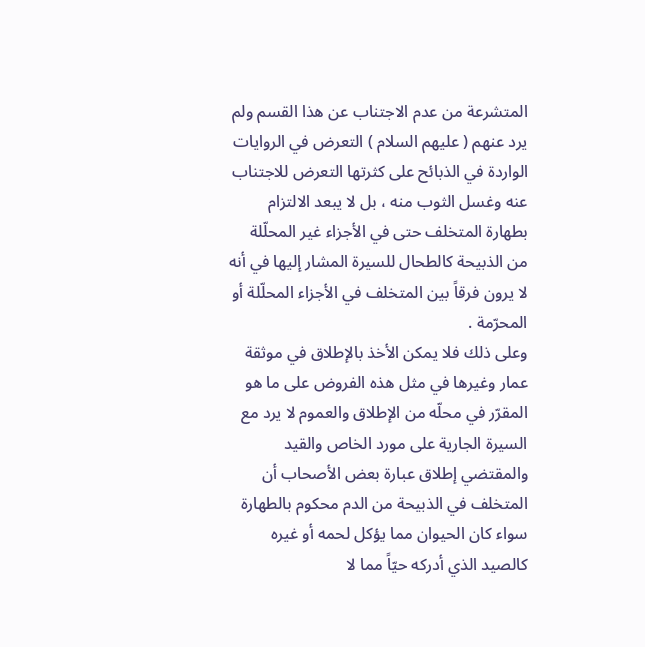المتشرعة من عدم الاجتناب عن هذا القسم ولم يرد عنهم ( عليهم السلام ) التعرض في الروايات الواردة في الذبائح على كثرتها التعرض للاجتناب عنه وغسل الثوب منه ، بل لا يبعد الالتزام بطهارة المتخلف حتى في الأجزاء غير المحلّلة من الذبيحة كالطحال للسيرة المشار إليها في أنه لا يرون فرقاً بين المتخلف في الأجزاء المحلّلة أو المحرّمة .
وعلى ذلك فلا يمكن الأخذ بالإطلاق في موثقة عمار وغيرها في مثل هذه الفروض على ما هو المقرّر في محلّه من الإطلاق والعموم لا يرد مع السيرة الجارية على مورد الخاص والقيد والمقتضي إطلاق عبارة بعض الأصحاب أن المتخلف في الذبيحة من الدم محكوم بالطهارة سواء كان الحيوان مما يؤكل لحمه أو غيره كالصيد الذي أدركه حيّاً مما لا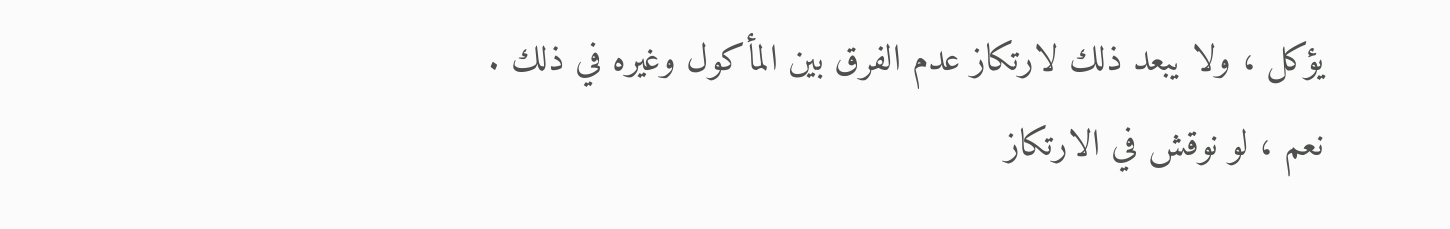يؤكل ، ولا يبعد ذلك لارتكاز عدم الفرق بين المأكول وغيره في ذلك .
نعم ، لو نوقش في الارتكاز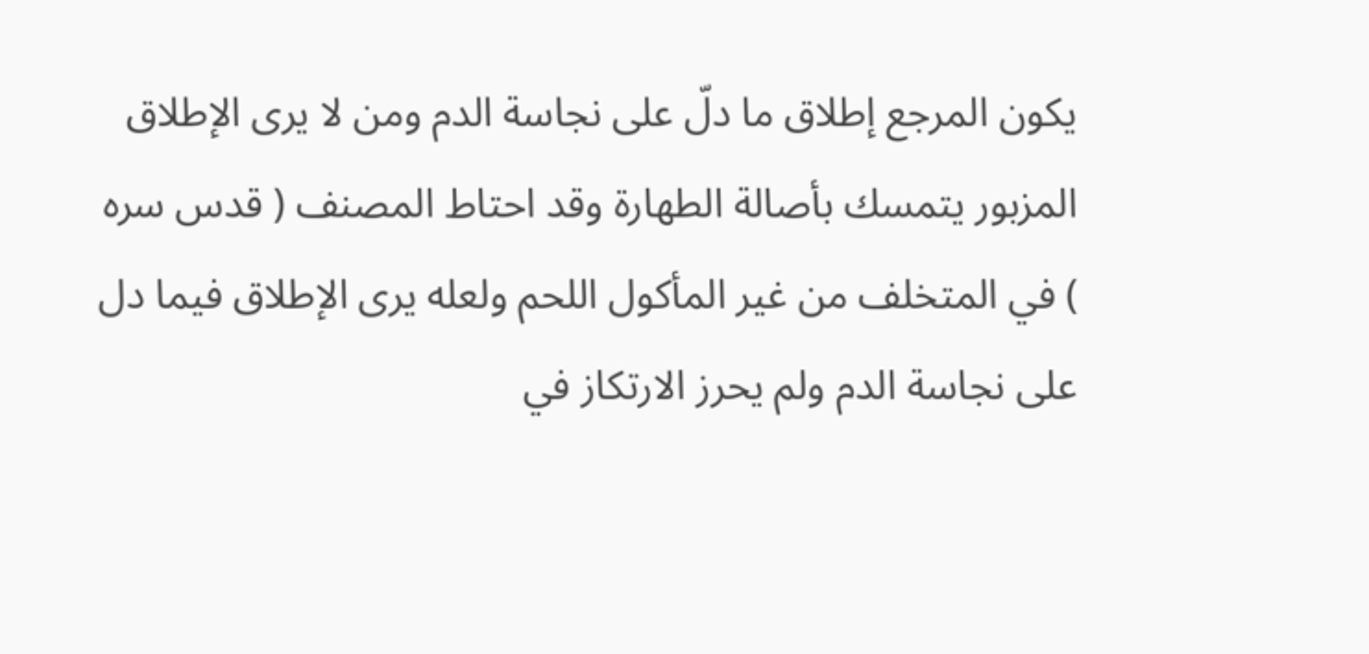يكون المرجع إطلاق ما دلّ على نجاسة الدم ومن لا يرى الإطلاق المزبور يتمسك بأصالة الطهارة وقد احتاط المصنف ( قدس سره ) في المتخلف من غير المأكول اللحم ولعله يرى الإطلاق فيما دل على نجاسة الدم ولم يحرز الارتكاز في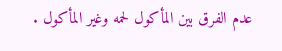عدم الفرق بين المأكول لحمه وغير المأكول .